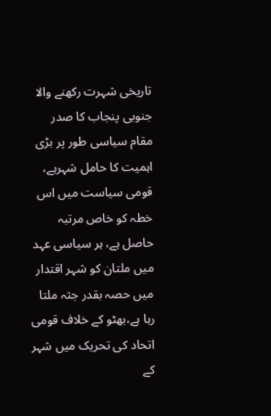تاریخی شہرت رکھنے والا جنوبی پنجاب کا صدر مقام سیاسی طور پر بڑی اہمیت کا حامل شہرہے، قومی سیاست میں اس خطہ کو خاص مرتبہ حاصل ہے، ہر سیاسی عہد میں ملتان کو شہر اقتدار میں حصہ بقدر جثہ ملتا رہا ہے،بھٹو کے خلاف قومی اتحاد کی تحریک میں شہر کے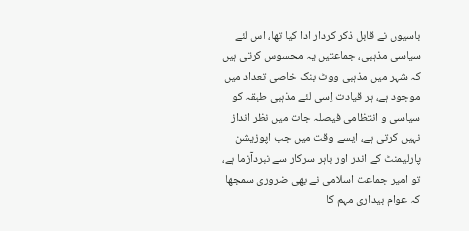باسیوں نے قابل ذکر کردار ادا کیا تھا، اس لئے سیاسی مذہبی، جماعتیں یہ محسوس کرتی ہیں کہ شہر میں مذہبی ووٹ بنک خاصی تعداد میں موجود ہے، ہر قیادت اِسی لئے مذہبی طبقہ کو سیاسی و انتظامی فیصلہ جات میں نظر انداز نہیں کرتی ہے، ایسے وقت میں جب اپوزیشن پارلیمنٹ کے اندر اور باہر سرکار سے نبردآزما ہے، تو امیر جماعت اسلامی نے بھی ضروری سمجھا کہ عوام بیداری مہم کا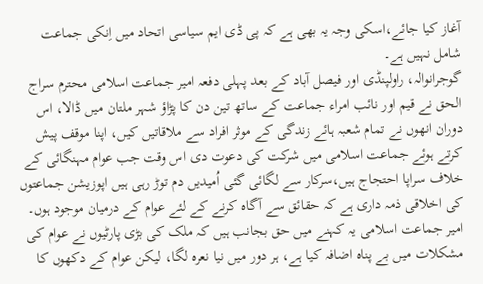آغاز کیا جائے،اسکی وجہ یہ بھی ہے کہ پی ڈی ایم سیاسی اتحاد میں اِنکی جماعت شامل نہیں ہے۔
گوجرانوالہ، راولپنڈی اور فیصل آباد کے بعد پہلی دفعہ امیر جماعت اسلامی محترم سراج الحق نے قیم اور نائب امراء جماعت کے ساتھ تین دن کا پڑاؤ شہر ملتان میں ڈالا، اس دوران انھوں نے تمام شعبہ ہائے زندگی کے موثر افراد سے ملاقاتیں کیں، اپنا موقف پیش کرتے ہوئے جماعت اسلامی میں شرکت کی دعوت دی اس وقت جب عوام مہنگائی کے خلاف سراپا احتجاج ہیں،سرکار سے لگائی گئی اُمیدیں دم توڑ رہی ہیں اپوزیشن جماعتوں کی اخلاقی ذمہ داری ہے کہ حقائق سے آگاہ کرنے کے لئے عوام کے درمیان موجود ہوں۔
امیر جماعت اسلامی یہ کہنے میں حق بجانب ہیں کہ ملک کی بڑی پارٹیوں نے عوام کی مشکلات میں بے پناہ اضافہ کیا ہے، ہر دور میں نیا نعرہ لگا، لیکن عوام کے دکھوں کا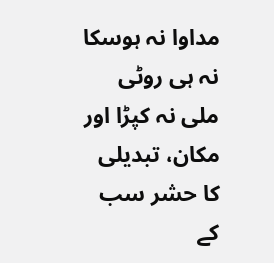مداوا نہ ہوسکا نہ ہی روٹی ملی نہ کپڑا اور مکان، تبدیلی کا حشر سب کے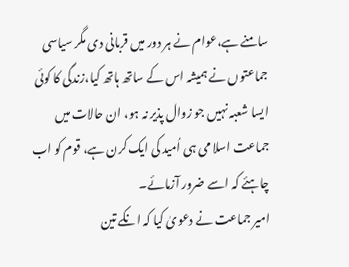سامنے ہے،عوام نے ہر دور میں قربانی دی مگر سیاسی جماعتوں نے ہمیشہ اس کے ساتھ ہاتھ کیا،زندگی کا کوئی ایسا شعبہ نہیں جو زوال پذیر نہ ہو، ان حالات میں جماعت اسلا می ہی اُمید کی ایک کرن ہے، قوم کو اب چاہئے کہ اسے ضرور آزمائے۔
امیر جماعت نے دعویٰ کیا کہ انکے تین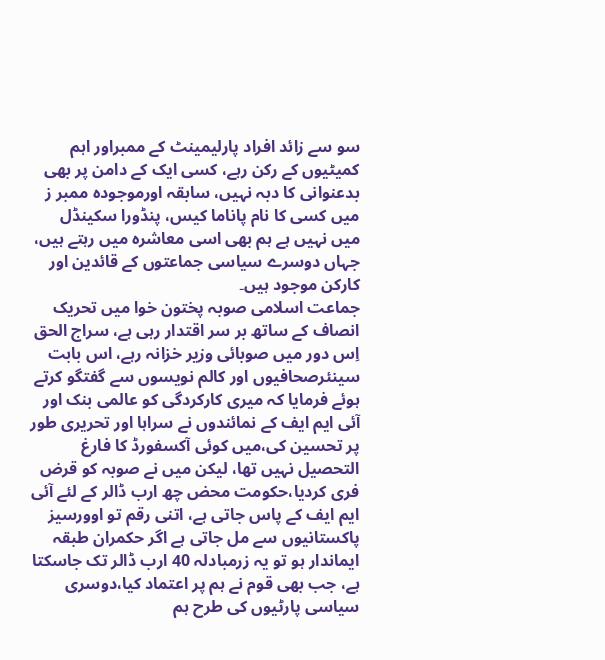سو سے زائد افراد پارلیمینٹ کے ممبراور اہم کمیٹیوں کے رکن رہے، کسی ایک کے دامن پر بھی بدعنوانی کا دبہ نہیں، سابقہ اورموجودہ ممبر ز میں کسی کا نام پاناما کیس، پنڈورا سکینڈل میں نہیں ہے ہم بھی اسی معاشرہ میں رہتے ہیں، جہاں دوسرے سیاسی جماعتوں کے قائدین اور کارکن موجود ہیں۔
جماعت اسلامی صوبہ پختون خوا میں تحریک انصاف کے ساتھ بر سر اقتدار رہی ہے، سراج الحق اِس دور میں صوبائی وزیر خزانہ رہے، اس بابت سینئرصحافیوں اور کالم نویسوں سے گفتگو کرتے ہوئے فرمایا کہ میری کارکردگی کو عالمی بنک اور آئی ایم ایف کے نمائندوں نے سراہا اور تحریری طور پر تحسین کی،میں کوئی آکسفورڈ کا فارغ التحصیل نہیں تھا، لیکن میں نے صوبہ کو قرض فری کردیا،حکومت محض چھ ارب ڈالر کے لئے آئی ایم ایف کے پاس جاتی ہے، اتنی رقم تو اوورسیز پاکستانیوں سے مل جاتی ہے اگر حکمران طبقہ ایماندار ہو تو یہ زرمبادلہ 40 ارب ڈالر تک جاسکتا ہے، جب بھی قوم نے ہم پر اعتماد کیا،دوسری سیاسی پارٹیوں کی طرح ہم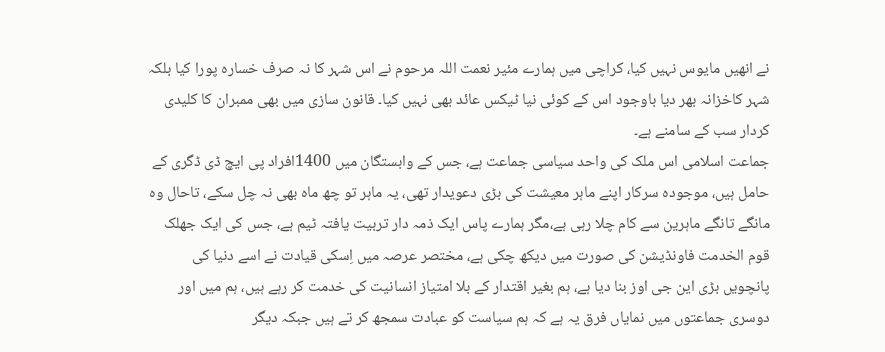نے انھیں مایوس نہیں کیا، کراچی میں ہمارے مئیر نعمت اللہ مرحوم نے اس شہر کا نہ صرف خسارہ پورا کیا بلکہ شہر کاخزانہ بھر دیا باوجود اس کے کوئی نیا ٹیکس عائد بھی نہیں کیا۔ قانون سازی میں بھی ممبران کا کلیدی کردار سب کے سامنے ہے۔
جماعت اسلامی اس ملک کی واحد سیاسی جماعت ہے، جس کے وابستگان میں 1400افراد پی ایچ ڈی ڈگری کے حامل ہیں، موجودہ سرکار اپنے ماہر معیشت کی بڑی دعویدار تھی، یہ ماہر تو چھ ماہ بھی نہ چل سکے، تاحال وہ مانگے تانگے ماہرین سے کام چلا رہی ہے،مگر ہمارے پاس ایک ذمہ دار تربیت یافتہ ٹیم ہے، جس کی ایک جھلک قوم الخدمت فاونڈیشن کی صورت میں دیکھ چکی ہے، مختصر عرصہ میں اِسکی قیادت نے اسے دنیا کی پانچویں بڑی این جی اوز بنا دیا ہے، ہم بغیر اقتدار کے بلا امتیاز انسانیت کی خدمت کر رہے ہیں، ہم میں اور دوسری جماعتوں میں نمایاں فرق یہ ہے کہ ہم سیاست کو عبادت سمجھ کر تے ہیں جبکہ دیگر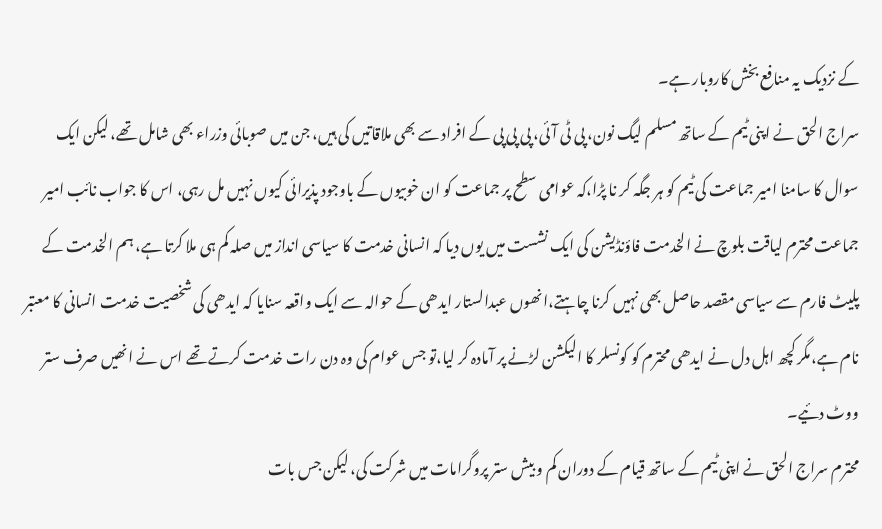کے نزدیک یہ منافع بخش کاروبار ہے۔
سراج الحق نے اپنی ٹیم کے ساتھ مسلم لیگ نون، پی ٹی آئی، پی پی پی کے افراد سے بھی ملاقاتیں کی ہیں، جن میں صوبائی وزراء بھی شامل تھے، لیکن ایک سوال کا سامنا امیر جماعت کی ٹیم کو ہر جگہ کر نا پڑا،کہ عوامی سطح پر جماعت کو ان خوبیوں کے باوجود پذیرائی کیوں نہیں مل رہی، اس کا جواب نائب امیر جماعت محترم لیاقت بلوچ نے الخدمت فاؤنڈیشن کی ایک نشست میں یوں دیا کہ انسانی خدمت کا سیاسی انداز میں صلہ کم ہی ملا کرتا ہے، ہم الخدمت کے پلیٹ فارم سے سیاسی مقصد حاصل بھی نہیں کرنا چاہتے،انھوں عبدالستار ایدھی کے حوالہ سے ایک واقعہ سنایا کہ ایدھی کی شخصیت خدمت انسانی کا معتبر نام ہے،مگر کچھ اہل دل نے ایدھی محترم کو کونسلر کا الیکشن لڑنے پر آمادہ کر لیا،تو جس عوام کی وہ دن رات خدمت کرتے تھے اس نے انھیں صرف ستر ووٹ دئیے۔
محترم سراج الحق نے اپنی ٹیم کے ساتھ قیام کے دوران کم و بیش ستر پروگرامات میں شرکت کی، لیکن جس بات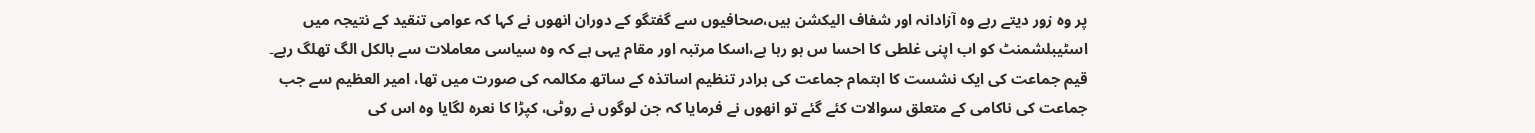پر وہ زور دیتے رہے وہ آزادانہ اور شفاف الیکشن ہیں،صحافیوں سے گفتگو کے دوران انھوں نے کہا کہ عوامی تنقید کے نتیجہ میں اسٹیبلشمنٹ کو اب اپنی غلطی کا احسا س ہو رہا ہے،اسکا مرتبہ اور مقام یہی ہے کہ وہ سیاسی معاملات سے بالکل الگ تھلگ رہے۔
قیم جماعت کی ایک نشست کا اہتمام جماعت کی برادر تنظیم اساتذہ کے ساتھ مکالمہ کی صورت میں تھا، امیر العظیم سے جب جماعت کی ناکامی کے متعلق سوالات کئے گئے تو انھوں نے فرمایا کہ جن لوگوں نے روٹی، کپڑا کا نعرہ لگایا وہ اس کی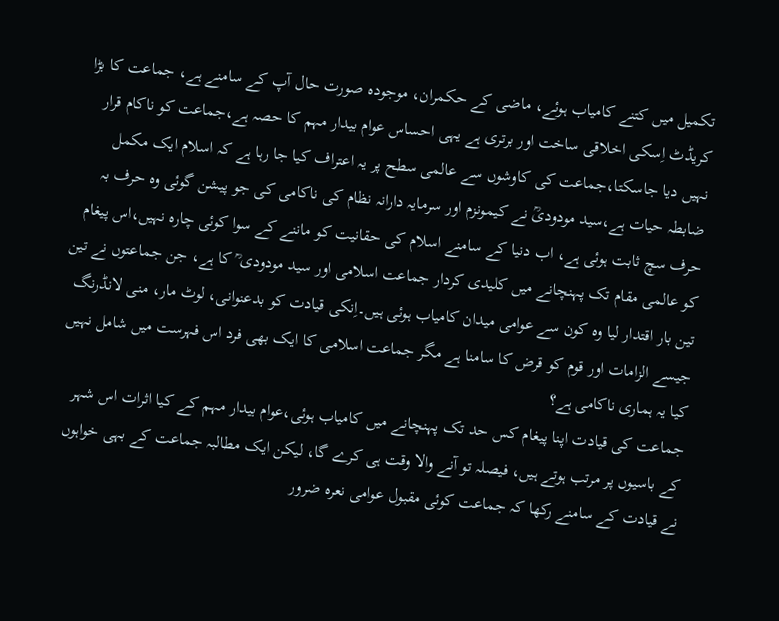تکمیل میں کتنے کامیاب ہوئے، ماضی کے حکمران، موجودہ صورت حال آپ کے سامنے ہے، جماعت کا بڑا کریڈٹ اِسکی اخلاقی ساخت اور برتری ہے یہی احساس عوام بیدار مہم کا حصہ ہے،جماعت کو ناکام قرار نہیں دیا جاسکتا،جماعت کی کاوشوں سے عالمی سطح پر یہ اعتراف کیا جا رہا ہے کہ اسلام ایک مکمل ضابطہ حیات ہے،سید مودودیؒ نے کیمونزم اور سرمایہ دارانہ نظام کی ناکامی کی جو پیشن گوئی وہ حرف بہ حرف سچ ثابت ہوئی ہے، اب دنیا کے سامنے اسلام کی حقانیت کو ماننے کے سوا کوئی چارہ نہیں،اس پیغام کو عالمی مقام تک پہنچانے میں کلیدی کردار جماعت اسلامی اور سید مودودی ؒ کا ہے، جن جماعتوں نے تین تین بار اقتدار لیا وہ کون سے عوامی میدان کامیاب ہوئی ہیں۔اِنکی قیادت کو بدعنوانی، لوٹ مار، منی لانڈرنگ جیسے الزامات اور قوم کو قرض کا سامنا ہے مگر جماعت اسلامی کا ایک بھی فرد اس فہرست میں شامل نہیں کیا یہ ہماری ناکامی ہے؟
جماعت کی قیادت اپنا پیغام کس حد تک پہنچانے میں کامیاب ہوئی،عوام بیدار مہم کے کیا اثرات اس شہر کے باسیوں پر مرتب ہوتے ہیں، فیصلہ تو آنے والا وقت ہی کرے گا، لیکن ایک مطالبہ جماعت کے بہی خواہوں نے قیادت کے سامنے رکھا کہ جماعت کوئی مقبول عوامی نعرہ ضرور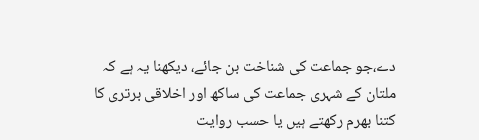دے،جو جماعت کی شناخت بن جائے، دیکھنا یہ ہے کہ ملتان کے شہری جماعت کی ساکھ اور اخلاقی برتری کا کتنا بھرم رکھتے ہیں یا حسب روایت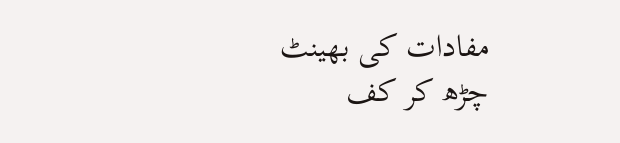مفادات کی بھینٹ چڑھ کر کف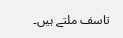تاسف ملتے ہیں۔